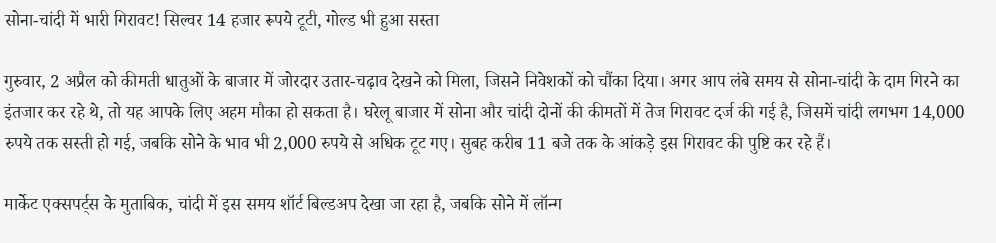सोना-चांदी में भारी गिरावट! सिल्वर 14 हजार रूपये टूटी, गोल्ड भी हुआ सस्ता

गुरुवार, 2 अप्रैल को कीमती धातुओं के बाजार में जोरदार उतार-चढ़ाव देखने को मिला, जिसने निवेशकों को चौंका दिया। अगर आप लंबे समय से सोना-चांदी के दाम गिरने का इंतजार कर रहे थे, तो यह आपके लिए अहम मौका हो सकता है। घरेलू बाजार में सोना और चांदी दोनों की कीमतों में तेज गिरावट दर्ज की गई है, जिसमें चांदी लगभग 14,000 रुपये तक सस्ती हो गई, जबकि सोने के भाव भी 2,000 रुपये से अधिक टूट गए। सुबह करीब 11 बजे तक के आंकड़े इस गिरावट की पुष्टि कर रहे हैं।

मार्केट एक्सपर्ट्स के मुताबिक, चांदी में इस समय शॉर्ट बिल्डअप देखा जा रहा है, जबकि सोने में लॉन्ग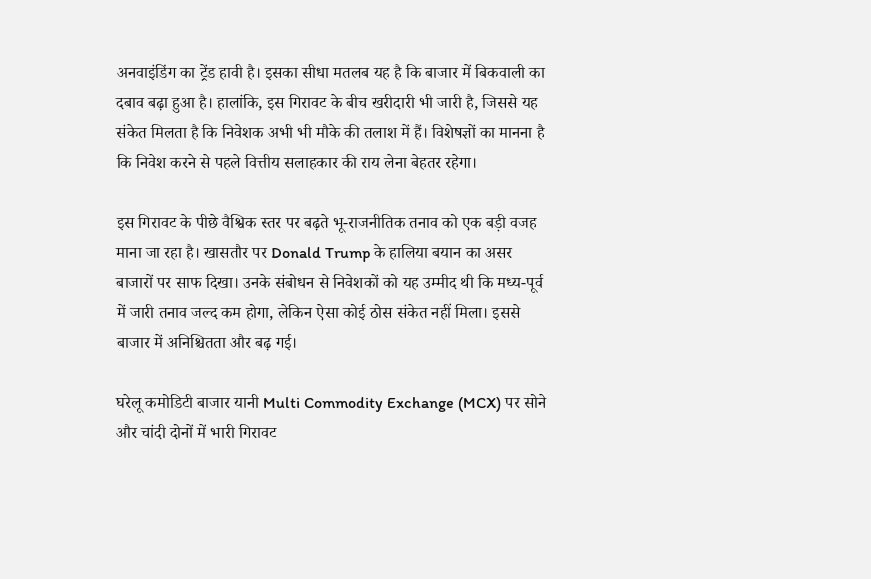अनवाइंडिंग का ट्रेंड हावी है। इसका सीधा मतलब यह है कि बाजार में बिकवाली का दबाव बढ़ा हुआ है। हालांकि, इस गिरावट के बीच खरीदारी भी जारी है, जिससे यह संकेत मिलता है कि निवेशक अभी भी मौके की तलाश में हैं। विशेषज्ञों का मानना है कि निवेश करने से पहले वित्तीय सलाहकार की राय लेना बेहतर रहेगा।

इस गिरावट के पीछे वैश्विक स्तर पर बढ़ते भू-राजनीतिक तनाव को एक बड़ी वजह माना जा रहा है। खासतौर पर Donald Trump के हालिया बयान का असर बाजारों पर साफ दिखा। उनके संबोधन से निवेशकों को यह उम्मीद थी कि मध्य-पूर्व में जारी तनाव जल्द कम होगा, लेकिन ऐसा कोई ठोस संकेत नहीं मिला। इससे बाजार में अनिश्चितता और बढ़ गई।

घरेलू कमोडिटी बाजार यानी Multi Commodity Exchange (MCX) पर सोने और चांदी दोनों में भारी गिरावट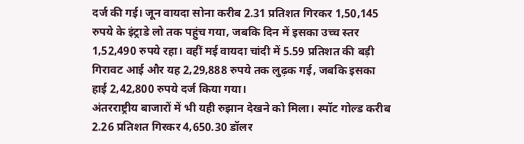दर्ज की गई। जून वायदा सोना करीब 2.31 प्रतिशत गिरकर 1,50,145 रुपये के इंट्राडे लो तक पहुंच गया, जबकि दिन में इसका उच्च स्तर 1,52,490 रुपये रहा। वहीं मई वायदा चांदी में 5.59 प्रतिशत की बड़ी गिरावट आई और यह 2,29,888 रुपये तक लुढ़क गई, जबकि इसका हाई 2,42,800 रुपये दर्ज किया गया।
अंतरराष्ट्रीय बाजारों में भी यही रुझान देखने को मिला। स्पॉट गोल्ड करीब 2.26 प्रतिशत गिरकर 4,650.30 डॉलर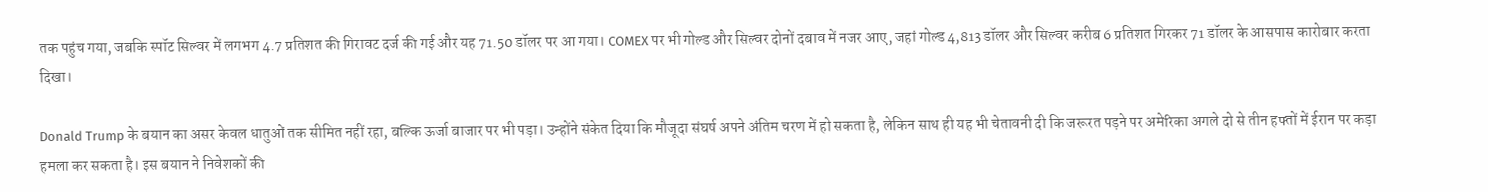तक पहुंच गया, जबकि स्पॉट सिल्वर में लगभग 4.7 प्रतिशत की गिरावट दर्ज की गई और यह 71.50 डॉलर पर आ गया। COMEX पर भी गोल्ड और सिल्वर दोनों दबाव में नजर आए, जहां गोल्ड 4,813 डॉलर और सिल्वर करीब 6 प्रतिशत गिरकर 71 डॉलर के आसपास कारोबार करता दिखा।

Donald Trump के बयान का असर केवल धातुओं तक सीमित नहीं रहा, बल्कि ऊर्जा बाजार पर भी पड़ा। उन्होंने संकेत दिया कि मौजूदा संघर्ष अपने अंतिम चरण में हो सकता है, लेकिन साथ ही यह भी चेतावनी दी कि जरूरत पड़ने पर अमेरिका अगले दो से तीन हफ्तों में ईरान पर कड़ा हमला कर सकता है। इस बयान ने निवेशकों की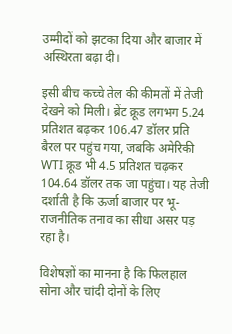उम्मीदों को झटका दिया और बाजार में अस्थिरता बढ़ा दी।

इसी बीच कच्चे तेल की कीमतों में तेजी देखने को मिली। ब्रेंट क्रूड लगभग 5.24 प्रतिशत बढ़कर 106.47 डॉलर प्रति बैरल पर पहुंच गया, जबकि अमेरिकी WTI क्रूड भी 4.5 प्रतिशत चढ़कर 104.64 डॉलर तक जा पहुंचा। यह तेजी दर्शाती है कि ऊर्जा बाजार पर भू-राजनीतिक तनाव का सीधा असर पड़ रहा है।

विशेषज्ञों का मानना है कि फिलहाल सोना और चांदी दोनों के लिए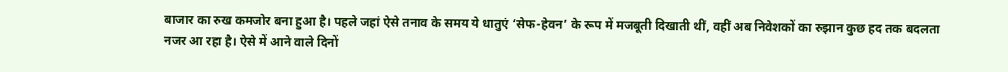बाजार का रुख कमजोर बना हुआ है। पहले जहां ऐसे तनाव के समय ये धातुएं ‘सेफ-हेवन’ के रूप में मजबूती दिखाती थीं, वहीं अब निवेशकों का रुझान कुछ हद तक बदलता नजर आ रहा है। ऐसे में आने वाले दिनों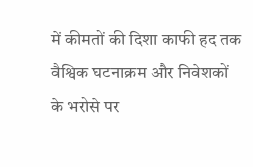में कीमतों की दिशा काफी हद तक वैश्विक घटनाक्रम और निवेशकों के भरोसे पर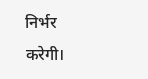निर्भर करेगी।